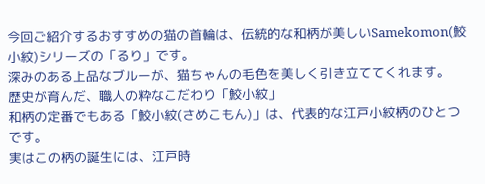今回ご紹介するおすすめの猫の首輪は、伝統的な和柄が美しいSamekomon(鮫小紋)シリーズの「るり」です。
深みのある上品なブルーが、猫ちゃんの毛色を美しく引き立ててくれます。
歴史が育んだ、職人の粋なこだわり「鮫小紋」
和柄の定番でもある「鮫小紋(さめこもん)」は、代表的な江戸小紋柄のひとつです。
実はこの柄の誕生には、江戸時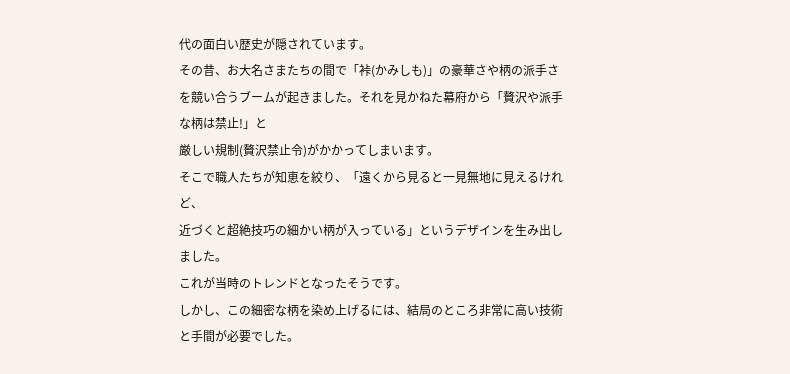代の面白い歴史が隠されています。
その昔、お大名さまたちの間で「裃(かみしも)」の豪華さや柄の派手さを競い合うブームが起きました。それを見かねた幕府から「贅沢や派手な柄は禁止!」と
厳しい規制(贅沢禁止令)がかかってしまいます。
そこで職人たちが知恵を絞り、「遠くから見ると一見無地に見えるけれど、
近づくと超絶技巧の細かい柄が入っている」というデザインを生み出しました。
これが当時のトレンドとなったそうです。
しかし、この細密な柄を染め上げるには、結局のところ非常に高い技術と手間が必要でした。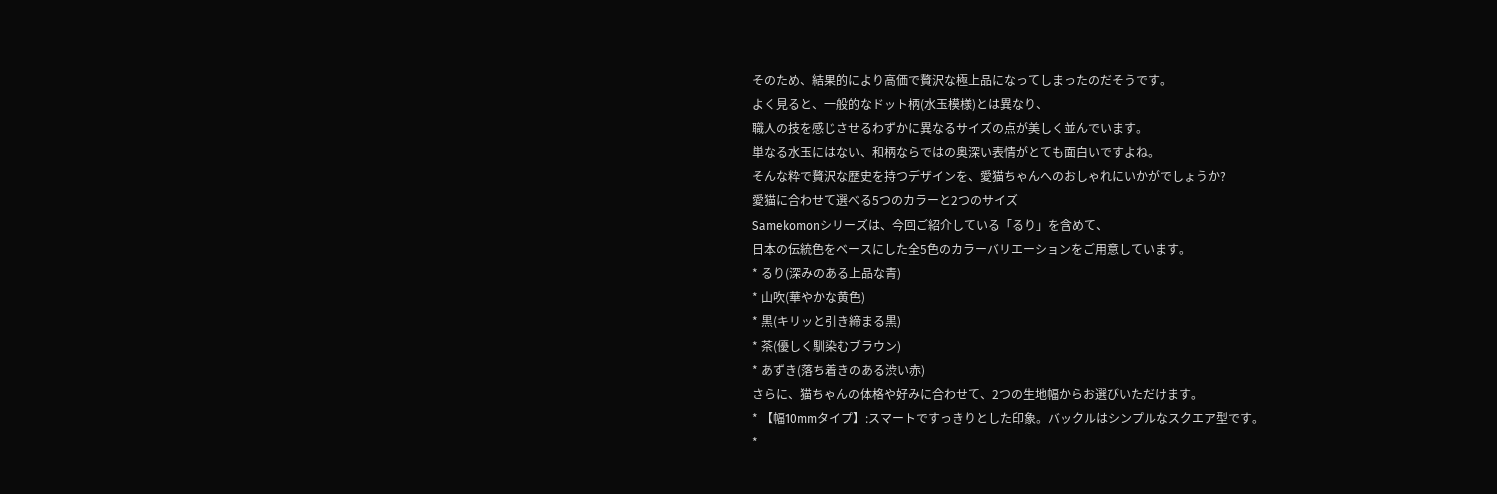そのため、結果的により高価で贅沢な極上品になってしまったのだそうです。
よく見ると、一般的なドット柄(水玉模様)とは異なり、
職人の技を感じさせるわずかに異なるサイズの点が美しく並んでいます。
単なる水玉にはない、和柄ならではの奥深い表情がとても面白いですよね。
そんな粋で贅沢な歴史を持つデザインを、愛猫ちゃんへのおしゃれにいかがでしょうか?
愛猫に合わせて選べる5つのカラーと2つのサイズ
Samekomonシリーズは、今回ご紹介している「るり」を含めて、
日本の伝統色をベースにした全5色のカラーバリエーションをご用意しています。
* るり(深みのある上品な青)
* 山吹(華やかな黄色)
* 黒(キリッと引き締まる黒)
* 茶(優しく馴染むブラウン)
* あずき(落ち着きのある渋い赤)
さらに、猫ちゃんの体格や好みに合わせて、2つの生地幅からお選びいただけます。
* 【幅10mmタイプ】:スマートですっきりとした印象。バックルはシンプルなスクエア型です。
*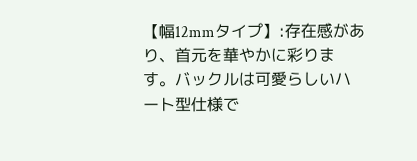【幅12mmタイプ】:存在感があり、首元を華やかに彩ります。バックルは可愛らしいハート型仕様で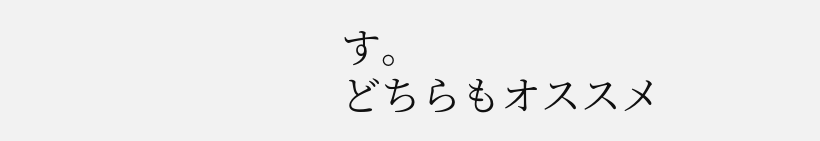す。
どちらもオススメ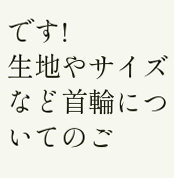です!
生地やサイズなど首輪についてのご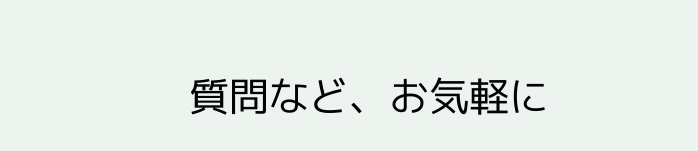質問など、お気軽に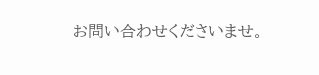お問い合わせくださいませ。